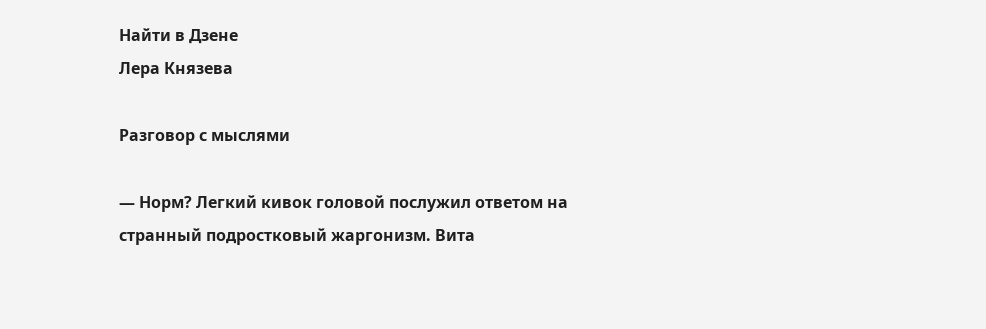Найти в Дзене
Лера Князева

Разговор с мыслями

— Норм? Легкий кивок головой послужил ответом на странный подростковый жаргонизм. Вита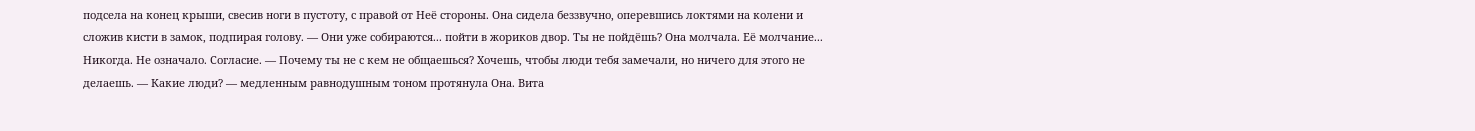подсела на конец крыши, свесив ноги в пустоту, с правой от Неё стороны. Она сидела беззвучно, оперевшись локтями на колени и сложив кисти в замок, подпирая голову. — Они уже собираются... пойти в жориков двор. Ты не пойдёшь? Она молчала. Её молчание... Никогда. Не означало. Согласие. — Почему ты не с кем не общаешься? Хочешь, чтобы люди тебя замечали, но ничего для этого не делаешь. — Какие люди? — медленным равнодушным тоном протянула Она. Вита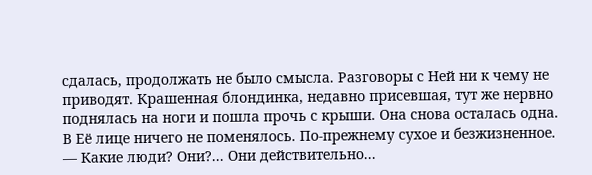сдалась, продолжать не было смысла. Разговоры с Ней ни к чему не приводят. Крашенная блондинка, недавно присевшая, тут же нервно поднялась на ноги и пошла прочь с крыши. Она снова осталась одна. В Её лице ничего не поменялось. По-прежнему сухое и безжизненное. — Какие люди? Они?... Они действительно...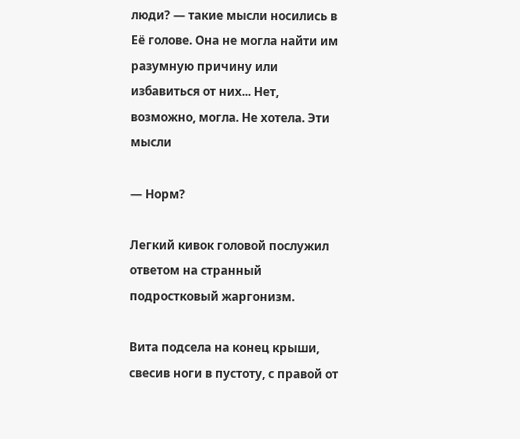люди? — такие мысли носились в Её голове. Она не могла найти им разумную причину или избавиться от них... Нет, возможно, могла. Не хотела. Эти мысли

— Норм?

Легкий кивок головой послужил ответом на странный подростковый жаргонизм.

Вита подсела на конец крыши, свесив ноги в пустоту, с правой от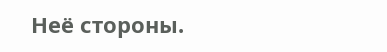Неё стороны.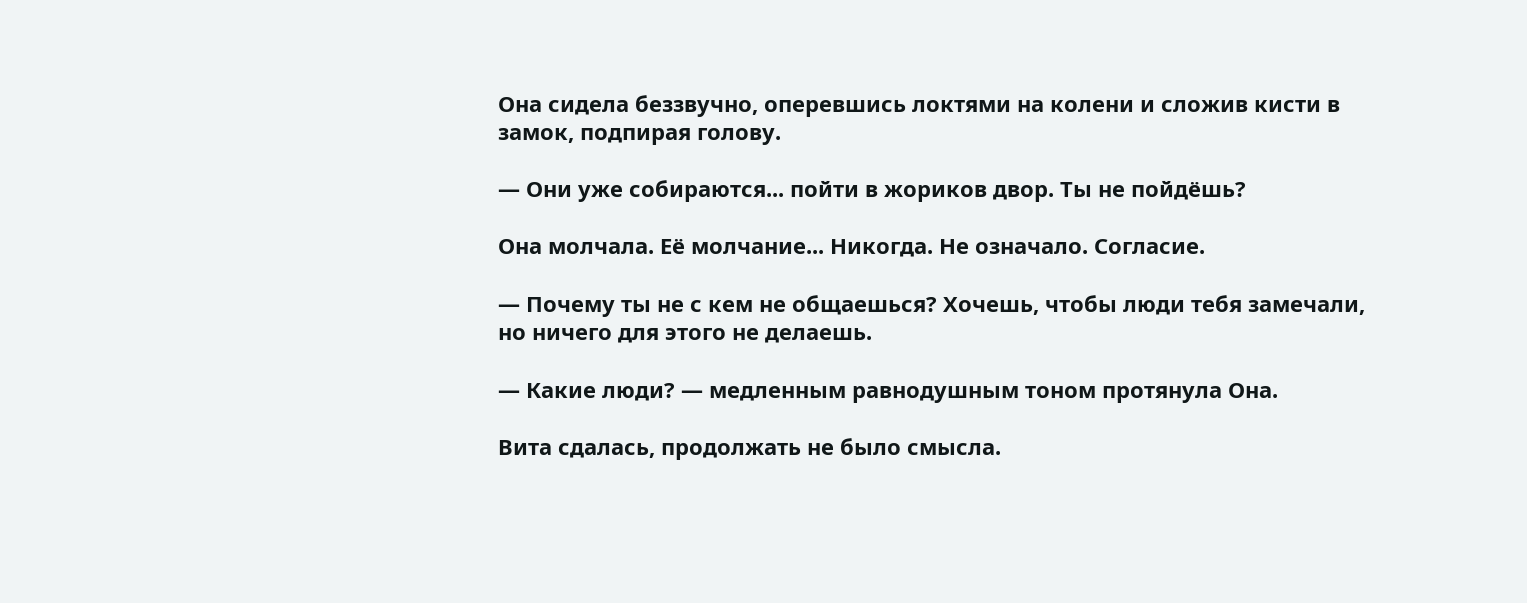Она сидела беззвучно, оперевшись локтями на колени и сложив кисти в замок, подпирая голову.

— Они уже собираются... пойти в жориков двор. Ты не пойдёшь?

Она молчала. Её молчание... Никогда. Не означало. Согласие.

— Почему ты не с кем не общаешься? Хочешь, чтобы люди тебя замечали, но ничего для этого не делаешь.

— Какие люди? — медленным равнодушным тоном протянула Она.

Вита сдалась, продолжать не было смысла.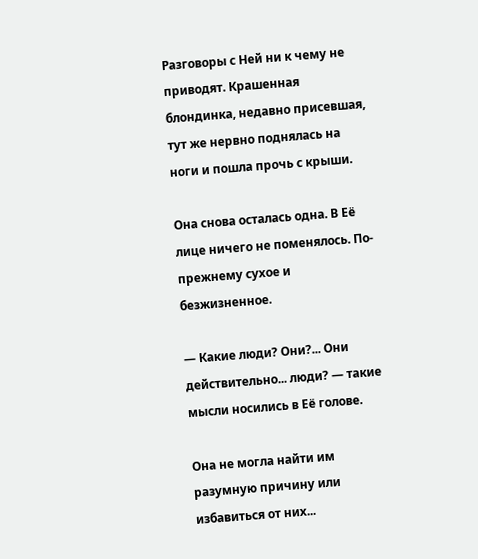Разговоры с Ней ни к чему не приводят. Крашенная блондинка, недавно присевшая, тут же нервно поднялась на ноги и пошла прочь с крыши.

Она снова осталась одна. В Её лице ничего не поменялось. По-прежнему сухое и безжизненное.

— Какие люди? Они?... Они действительно... люди? — такие мысли носились в Её голове.

Она не могла найти им разумную причину или избавиться от них...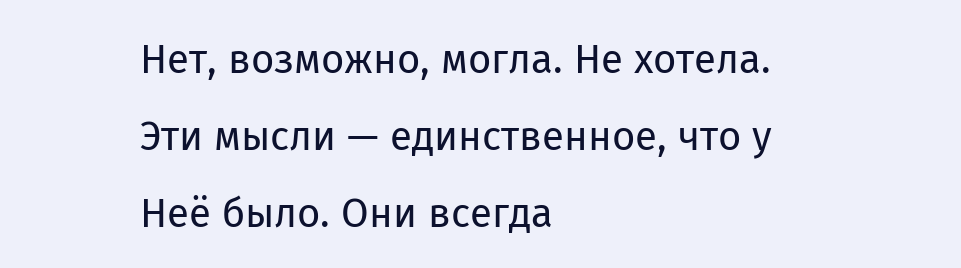Нет, возможно, могла. Не хотела. Эти мысли — единственное, что у Неё было. Они всегда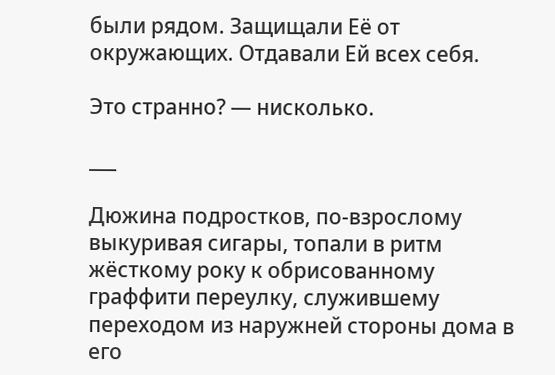были рядом. Защищали Её от окружающих. Отдавали Ей всех себя.

Это странно? — нисколько.

___

Дюжина подростков, по-взрослому выкуривая сигары, топали в ритм жёсткому року к обрисованному граффити переулку, служившему переходом из наружней стороны дома в его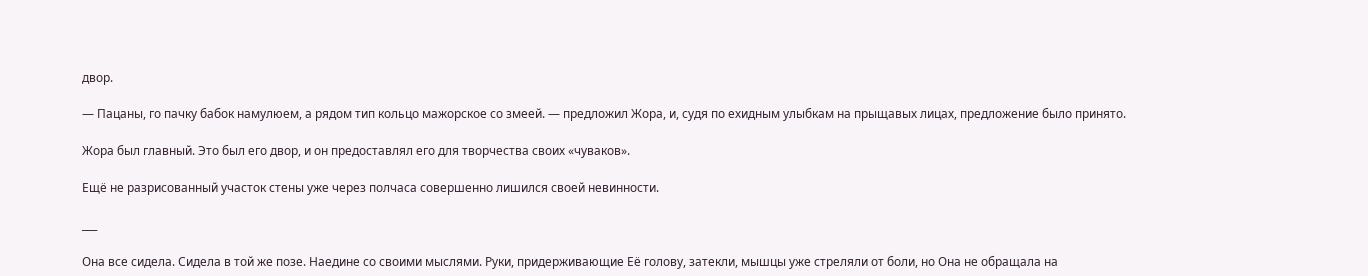двор.

— Пацаны, го пачку бабок намулюем, а рядом тип кольцо мажорское со змеей. — предложил Жора, и, судя по ехидным улыбкам на прыщавых лицах, предложение было принято.

Жора был главный. Это был его двор, и он предоставлял его для творчества своих «чуваков».

Ещё не разрисованный участок стены уже через полчаса совершенно лишился своей невинности.

___

Она все сидела. Сидела в той же позе. Наедине со своими мыслями. Руки, придерживающие Её голову, затекли, мышцы уже стреляли от боли, но Она не обращала на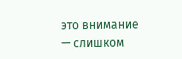это внимание — слишком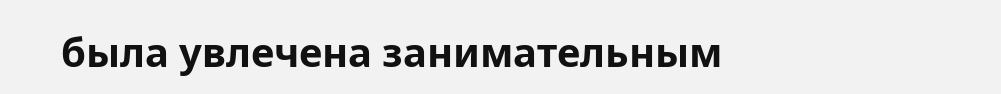была увлечена занимательным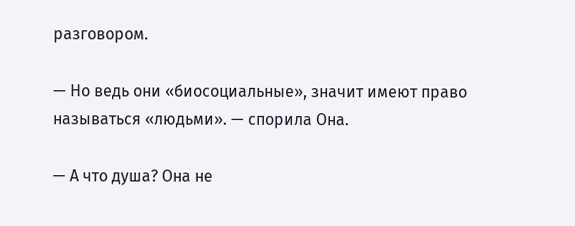разговором.

— Но ведь они «биосоциальные», значит имеют право называться «людьми». — спорила Она.

— А что душа? Она не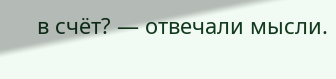в счёт? — отвечали мысли.